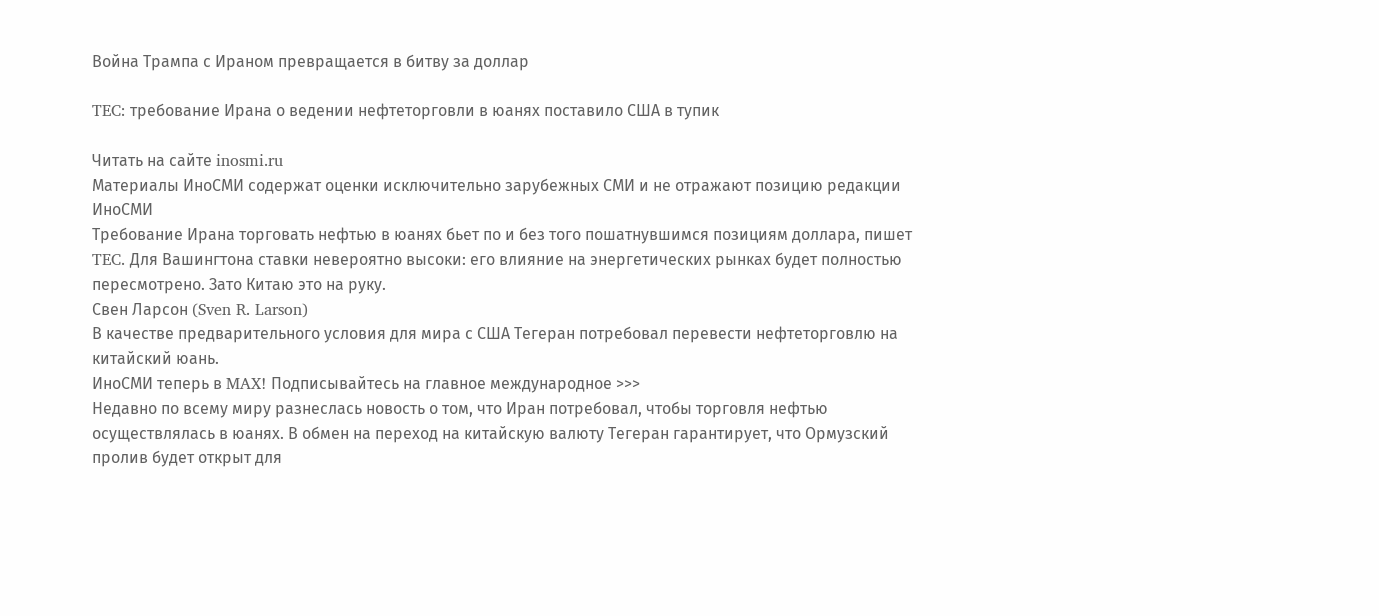Война Трампа с Ираном превращается в битву за доллар

TEC: требование Ирана о ведении нефтеторговли в юанях поставило США в тупик

Читать на сайте inosmi.ru
Материалы ИноСМИ содержат оценки исключительно зарубежных СМИ и не отражают позицию редакции ИноСМИ
Требование Ирана торговать нефтью в юанях бьет по и без того пошатнувшимся позициям доллара, пишет TEC. Для Вашингтона ставки невероятно высоки: его влияние на энергетических рынках будет полностью пересмотрено. Зато Китаю это на руку.
Свен Ларсон (Sven R. Larson)
В качестве предварительного условия для мира с США Тегеран потребовал перевести нефтеторговлю на китайский юань.
ИноСМИ теперь в MAX! Подписывайтесь на главное международное >>>
Недавно по всему миру разнеслась новость о том, что Иран потребовал, чтобы торговля нефтью осуществлялась в юанях. В обмен на переход на китайскую валюту Тегеран гарантирует, что Ормузский пролив будет открыт для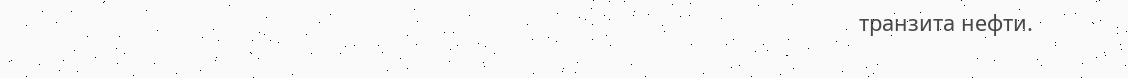транзита нефти.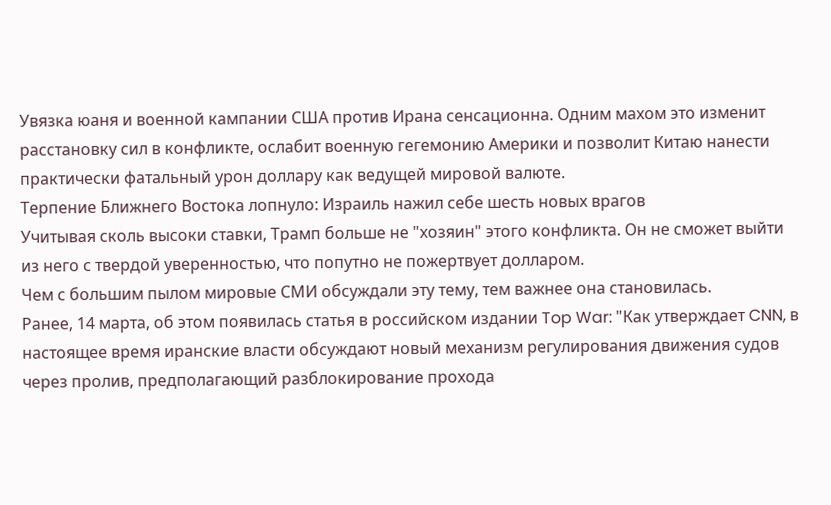Увязка юаня и военной кампании США против Ирана сенсационна. Одним махом это изменит расстановку сил в конфликте, ослабит военную гегемонию Америки и позволит Китаю нанести практически фатальный урон доллару как ведущей мировой валюте.
Терпение Ближнего Востока лопнуло: Израиль нажил себе шесть новых врагов
Учитывая сколь высоки ставки, Трамп больше не "хозяин" этого конфликта. Он не сможет выйти из него с твердой уверенностью, что попутно не пожертвует долларом.
Чем с большим пылом мировые СМИ обсуждали эту тему, тем важнее она становилась.
Ранее, 14 марта, об этом появилась статья в российском издании Top War: "Как утверждает CNN, в настоящее время иранские власти обсуждают новый механизм регулирования движения судов через пролив, предполагающий разблокирование прохода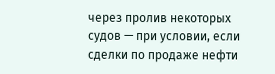через пролив некоторых судов — при условии, если сделки по продаже нефти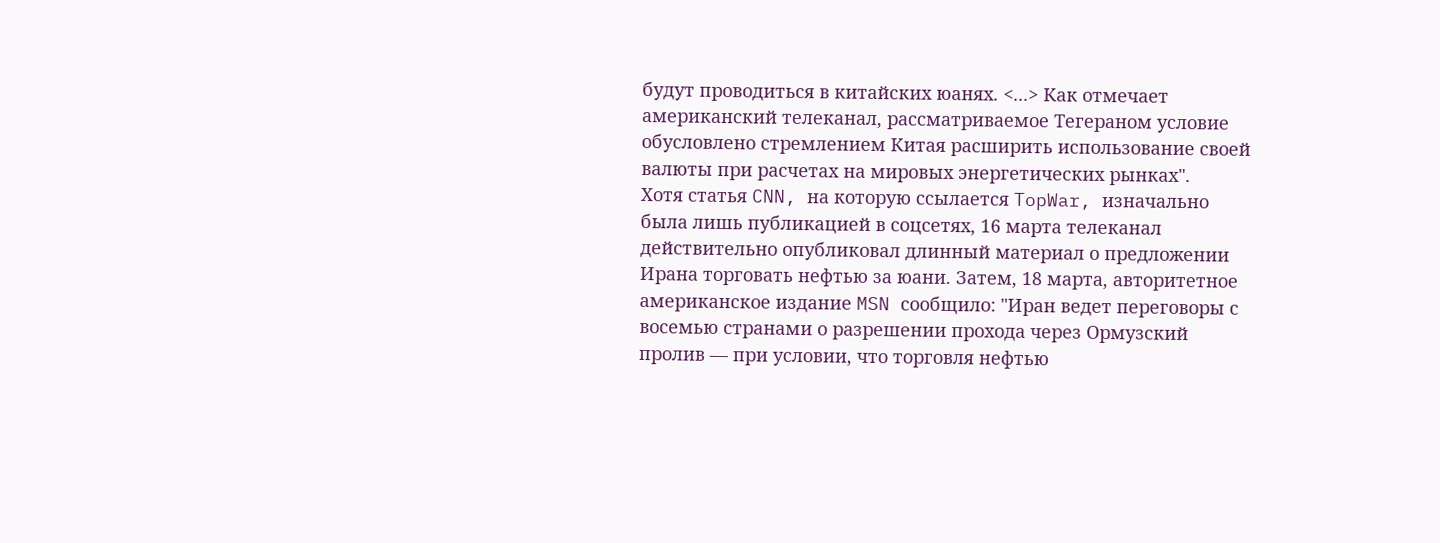будут проводиться в китайских юанях. <...> Как отмечает американский телеканал, рассматриваемое Тегераном условие обусловлено стремлением Китая расширить использование своей валюты при расчетах на мировых энергетических рынках".
Хотя статья CNN, на которую ссылается TopWar, изначально была лишь публикацией в соцсетях, 16 марта телеканал действительно опубликовал длинный материал о предложении Ирана торговать нефтью за юани. Затем, 18 марта, авторитетное американское издание MSN сообщило: "Иран ведет переговоры с восемью странами о разрешении прохода через Ормузский пролив — при условии, что торговля нефтью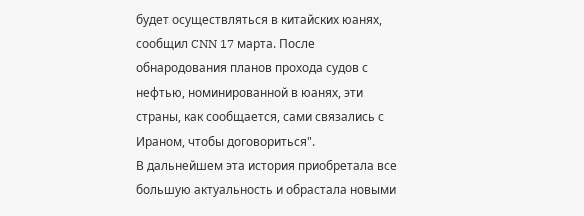будет осуществляться в китайских юанях, сообщил CNN 17 марта. После обнародования планов прохода судов с нефтью, номинированной в юанях, эти страны, как сообщается, сами связались с Ираном, чтобы договориться".
В дальнейшем эта история приобретала все большую актуальность и обрастала новыми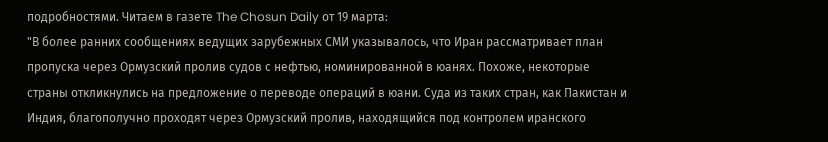подробностями. Читаем в газете The Chosun Daily от 19 марта:
"В более ранних сообщениях ведущих зарубежных СМИ указывалось, что Иран рассматривает план пропуска через Ормузский пролив судов с нефтью, номинированной в юанях. Похоже, некоторые страны откликнулись на предложение о переводе операций в юани. Суда из таких стран, как Пакистан и Индия, благополучно проходят через Ормузский пролив, находящийся под контролем иранского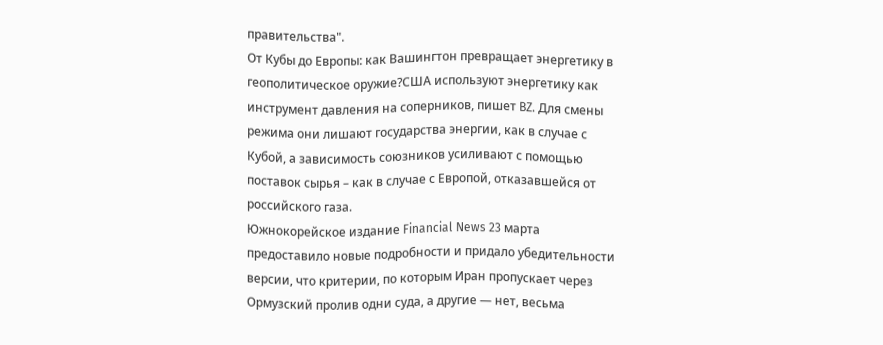правительства".
От Кубы до Европы: как Вашингтон превращает энергетику в геополитическое оружие?США используют энергетику как инструмент давления на соперников, пишет BZ. Для смены режима они лишают государства энергии, как в случае с Кубой, а зависимость союзников усиливают с помощью поставок сырья – как в случае с Европой, отказавшейся от российского газа.
Южнокорейское издание Financial News 23 марта предоставило новые подробности и придало убедительности версии, что критерии, по которым Иран пропускает через Ормузский пролив одни суда, а другие — нет, весьма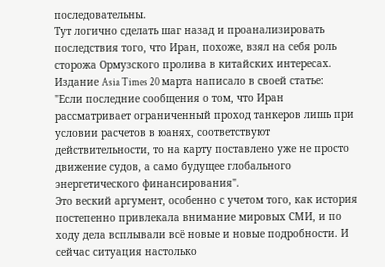последовательны.
Тут логично сделать шаг назад и проанализировать последствия того, что Иран, похоже, взял на себя роль сторожа Ормузского пролива в китайских интересах. Издание Asia Times 20 марта написало в своей статье:
"Если последние сообщения о том, что Иран рассматривает ограниченный проход танкеров лишь при условии расчетов в юанях, соответствуют действительности, то на карту поставлено уже не просто движение судов, а само будущее глобального энергетического финансирования".
Это веский аргумент, особенно с учетом того, как история постепенно привлекала внимание мировых СМИ, и по ходу дела всплывали всё новые и новые подробности. И сейчас ситуация настолько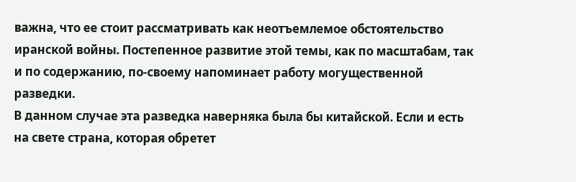важна, что ее стоит рассматривать как неотъемлемое обстоятельство иранской войны. Постепенное развитие этой темы, как по масштабам, так и по содержанию, по-своему напоминает работу могущественной разведки.
В данном случае эта разведка наверняка была бы китайской. Если и есть на свете страна, которая обретет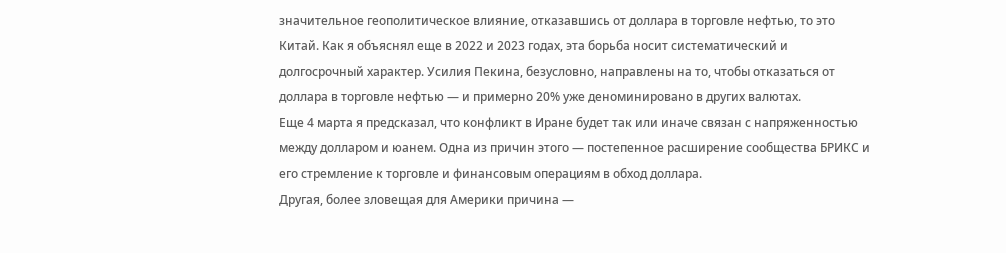значительное геополитическое влияние, отказавшись от доллара в торговле нефтью, то это Китай. Как я объяснял еще в 2022 и 2023 годах, эта борьба носит систематический и долгосрочный характер. Усилия Пекина, безусловно, направлены на то, чтобы отказаться от доллара в торговле нефтью — и примерно 20% уже деноминировано в других валютах.
Еще 4 марта я предсказал, что конфликт в Иране будет так или иначе связан с напряженностью между долларом и юанем. Одна из причин этого — постепенное расширение сообщества БРИКС и его стремление к торговле и финансовым операциям в обход доллара.
Другая, более зловещая для Америки причина —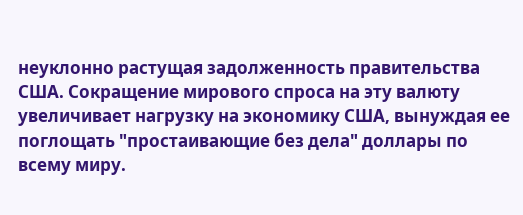неуклонно растущая задолженность правительства США. Сокращение мирового спроса на эту валюту увеличивает нагрузку на экономику США, вынуждая ее поглощать "простаивающие без дела" доллары по всему миру.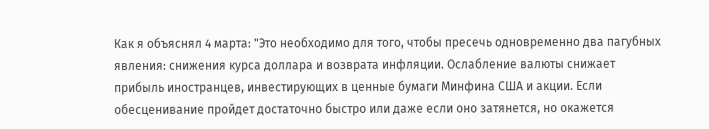Как я объяснял 4 марта: "Это необходимо для того, чтобы пресечь одновременно два пагубных явления: снижения курса доллара и возврата инфляции. Ослабление валюты снижает прибыль иностранцев, инвестирующих в ценные бумаги Минфина США и акции. Если обесценивание пройдет достаточно быстро или даже если оно затянется, но окажется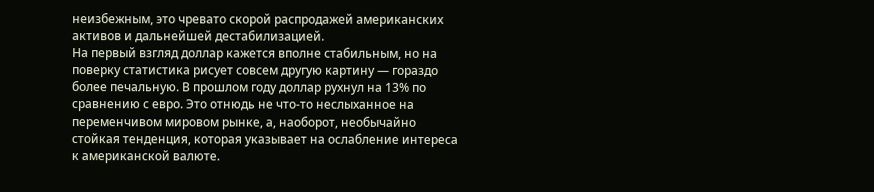неизбежным, это чревато скорой распродажей американских активов и дальнейшей дестабилизацией.
На первый взгляд доллар кажется вполне стабильным, но на поверку статистика рисует совсем другую картину — гораздо более печальную. В прошлом году доллар рухнул на 13% по сравнению с евро. Это отнюдь не что-то неслыханное на переменчивом мировом рынке, а, наоборот, необычайно стойкая тенденция, которая указывает на ослабление интереса к американской валюте.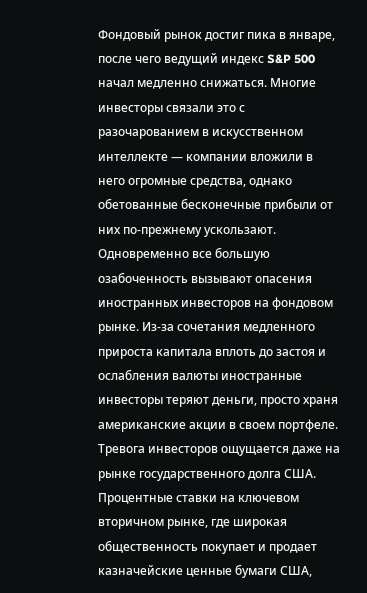Фондовый рынок достиг пика в январе, после чего ведущий индекс S&P 500 начал медленно снижаться. Многие инвесторы связали это с разочарованием в искусственном интеллекте — компании вложили в него огромные средства, однако обетованные бесконечные прибыли от них по-прежнему ускользают. Одновременно все большую озабоченность вызывают опасения иностранных инвесторов на фондовом рынке. Из-за сочетания медленного прироста капитала вплоть до застоя и ослабления валюты иностранные инвесторы теряют деньги, просто храня американские акции в своем портфеле.
Тревога инвесторов ощущается даже на рынке государственного долга США. Процентные ставки на ключевом вторичном рынке, где широкая общественность покупает и продает казначейские ценные бумаги США,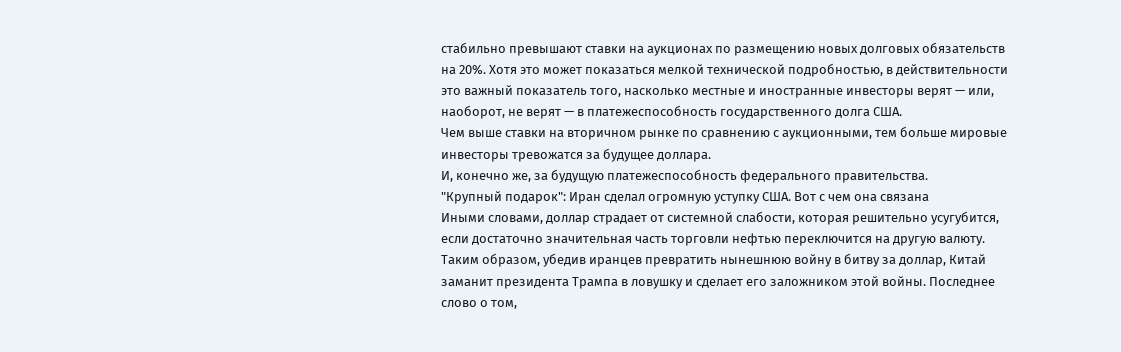стабильно превышают ставки на аукционах по размещению новых долговых обязательств на 20%. Хотя это может показаться мелкой технической подробностью, в действительности это важный показатель того, насколько местные и иностранные инвесторы верят — или, наоборот, не верят — в платежеспособность государственного долга США.
Чем выше ставки на вторичном рынке по сравнению с аукционными, тем больше мировые инвесторы тревожатся за будущее доллара.
И, конечно же, за будущую платежеспособность федерального правительства.
"Крупный подарок": Иран сделал огромную уступку США. Вот с чем она связана
Иными словами, доллар страдает от системной слабости, которая решительно усугубится, если достаточно значительная часть торговли нефтью переключится на другую валюту.
Таким образом, убедив иранцев превратить нынешнюю войну в битву за доллар, Китай заманит президента Трампа в ловушку и сделает его заложником этой войны. Последнее слово о том,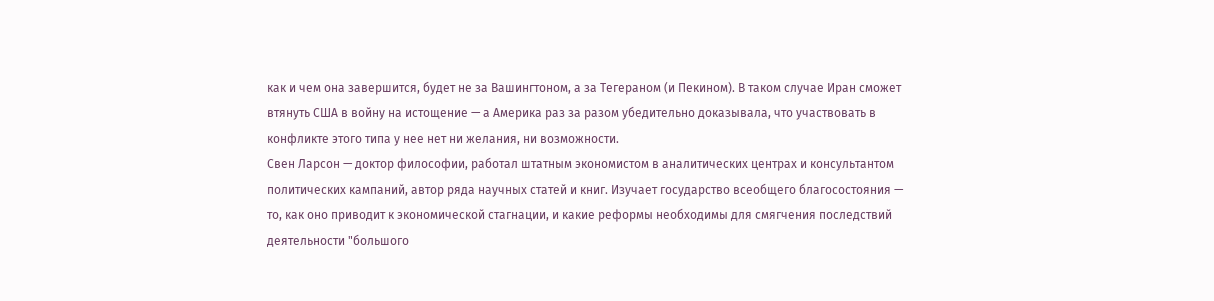как и чем она завершится, будет не за Вашингтоном, а за Тегераном (и Пекином). В таком случае Иран сможет втянуть США в войну на истощение — а Америка раз за разом убедительно доказывала, что участвовать в конфликте этого типа у нее нет ни желания, ни возможности.
Свен Ларсон — доктор философии, работал штатным экономистом в аналитических центрах и консультантом политических кампаний, автор ряда научных статей и книг. Изучает государство всеобщего благосостояния — то, как оно приводит к экономической стагнации, и какие реформы необходимы для смягчения последствий деятельности "большого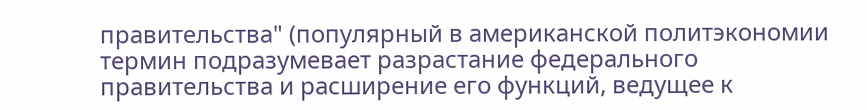правительства" (популярный в американской политэкономии термин подразумевает разрастание федерального правительства и расширение его функций, ведущее к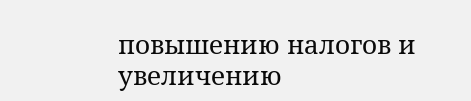повышению налогов и увеличению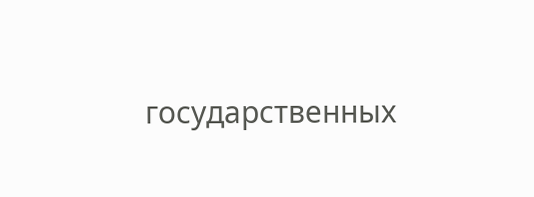государственных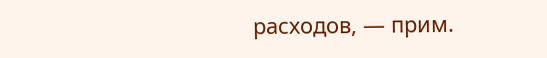расходов, — прим.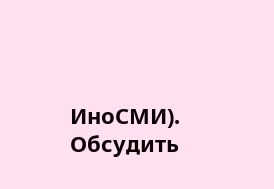ИноСМИ).
Обсудить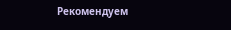Рекомендуем